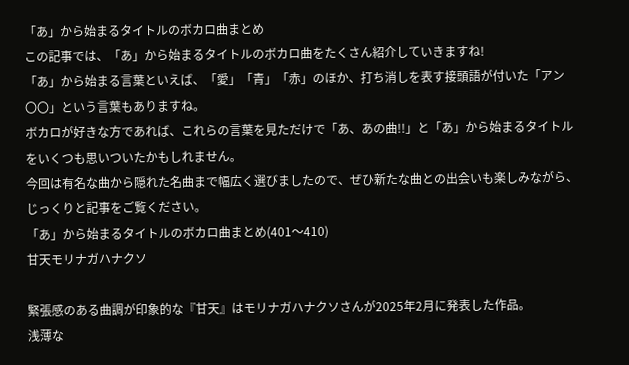「あ」から始まるタイトルのボカロ曲まとめ
この記事では、「あ」から始まるタイトルのボカロ曲をたくさん紹介していきますね!
「あ」から始まる言葉といえば、「愛」「青」「赤」のほか、打ち消しを表す接頭語が付いた「アン〇〇」という言葉もありますね。
ボカロが好きな方であれば、これらの言葉を見ただけで「あ、あの曲!!」と「あ」から始まるタイトルをいくつも思いついたかもしれません。
今回は有名な曲から隠れた名曲まで幅広く選びましたので、ぜひ新たな曲との出会いも楽しみながら、じっくりと記事をご覧ください。
「あ」から始まるタイトルのボカロ曲まとめ(401〜410)
甘天モリナガハナクソ

緊張感のある曲調が印象的な『甘天』はモリナガハナクソさんが2025年2月に発表した作品。
浅薄な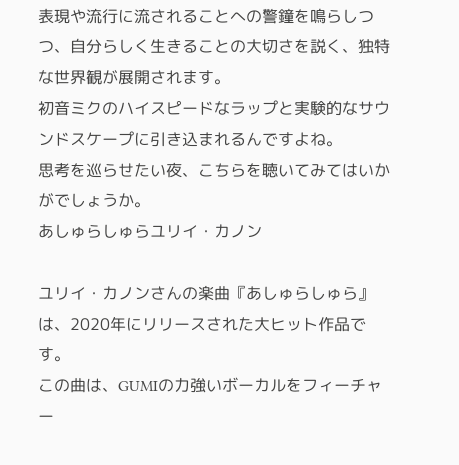表現や流行に流されることへの警鐘を鳴らしつつ、自分らしく生きることの大切さを説く、独特な世界観が展開されます。
初音ミクのハイスピードなラップと実験的なサウンドスケープに引き込まれるんですよね。
思考を巡らせたい夜、こちらを聴いてみてはいかがでしょうか。
あしゅらしゅらユリイ・カノン

ユリイ・カノンさんの楽曲『あしゅらしゅら』は、2020年にリリースされた大ヒット作品です。
この曲は、GUMIの力強いボーカルをフィーチャー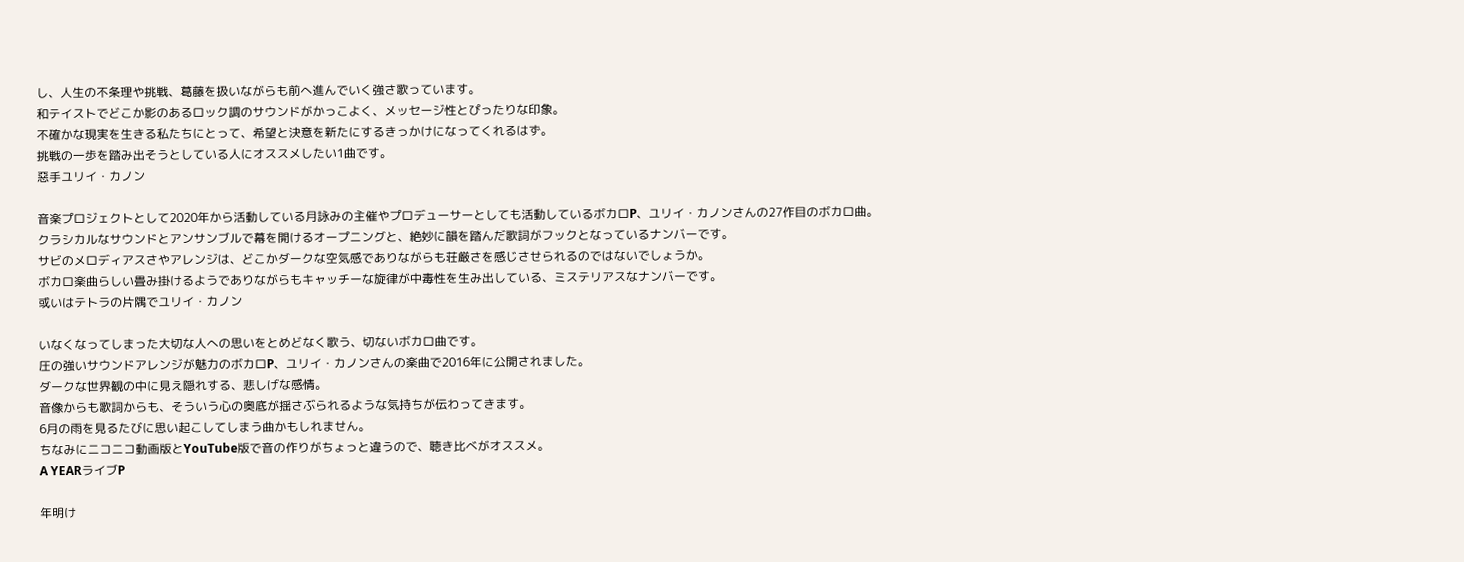し、人生の不条理や挑戦、葛藤を扱いながらも前へ進んでいく強さ歌っています。
和テイストでどこか影のあるロック調のサウンドがかっこよく、メッセージ性とぴったりな印象。
不確かな現実を生きる私たちにとって、希望と決意を新たにするきっかけになってくれるはず。
挑戦の一歩を踏み出そうとしている人にオススメしたい1曲です。
惡手ユリイ・カノン

音楽プロジェクトとして2020年から活動している月詠みの主催やプロデューサーとしても活動しているボカロP、ユリイ・カノンさんの27作目のボカロ曲。
クラシカルなサウンドとアンサンブルで幕を開けるオープニングと、絶妙に韻を踏んだ歌詞がフックとなっているナンバーです。
サビのメロディアスさやアレンジは、どこかダークな空気感でありながらも荘厳さを感じさせられるのではないでしょうか。
ボカロ楽曲らしい畳み掛けるようでありながらもキャッチーな旋律が中毒性を生み出している、ミステリアスなナンバーです。
或いはテトラの片隅でユリイ・カノン

いなくなってしまった大切な人への思いをとめどなく歌う、切ないボカロ曲です。
圧の強いサウンドアレンジが魅力のボカロP、ユリイ・カノンさんの楽曲で2016年に公開されました。
ダークな世界観の中に見え隠れする、悲しげな感情。
音像からも歌詞からも、そういう心の奥底が揺さぶられるような気持ちが伝わってきます。
6月の雨を見るたびに思い起こしてしまう曲かもしれません。
ちなみにニコニコ動画版とYouTube版で音の作りがちょっと違うので、聴き比べがオススメ。
A YEARライブP

年明け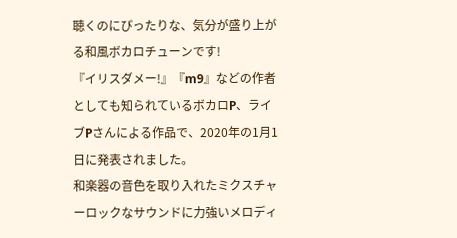聴くのにぴったりな、気分が盛り上がる和風ボカロチューンです!
『イリスダメー!』『m9』などの作者としても知られているボカロP、ライブPさんによる作品で、2020年の1月1日に発表されました。
和楽器の音色を取り入れたミクスチャーロックなサウンドに力強いメロディ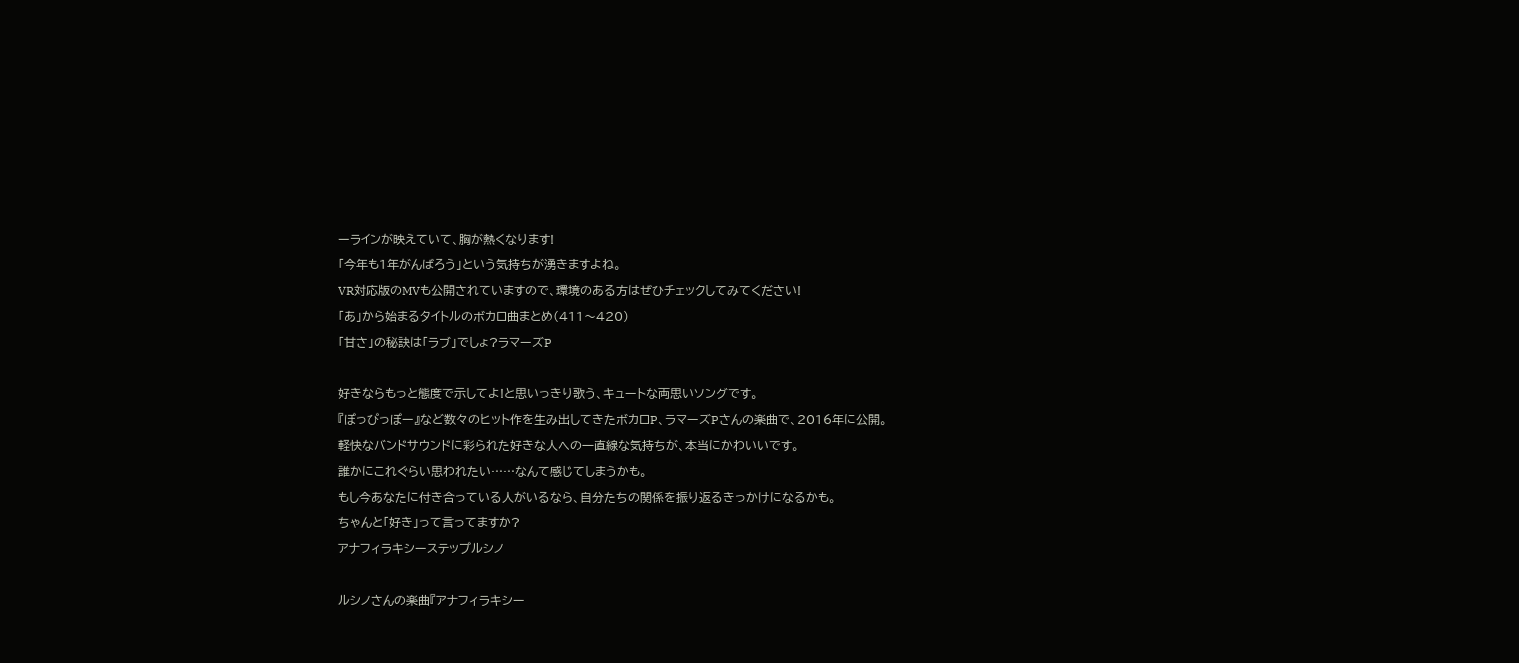ーラインが映えていて、胸が熱くなります!
「今年も1年がんばろう」という気持ちが湧きますよね。
VR対応版のMVも公開されていますので、環境のある方はぜひチェックしてみてください!
「あ」から始まるタイトルのボカロ曲まとめ(411〜420)
「甘さ」の秘訣は「ラブ」でしょ?ラマーズP

好きならもっと態度で示してよ!と思いっきり歌う、キュートな両思いソングです。
『ぽっぴっぽー』など数々のヒット作を生み出してきたボカロP、ラマーズPさんの楽曲で、2016年に公開。
軽快なバンドサウンドに彩られた好きな人への一直線な気持ちが、本当にかわいいです。
誰かにこれぐらい思われたい……なんて感じてしまうかも。
もし今あなたに付き合っている人がいるなら、自分たちの関係を振り返るきっかけになるかも。
ちゃんと「好き」って言ってますか?
アナフィラキシーステップルシノ

ルシノさんの楽曲『アナフィラキシー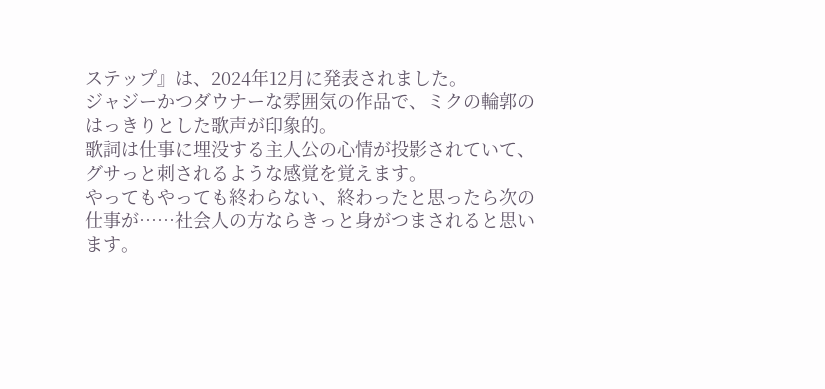ステップ』は、2024年12月に発表されました。
ジャジーかつダウナーな雰囲気の作品で、ミクの輪郭のはっきりとした歌声が印象的。
歌詞は仕事に埋没する主人公の心情が投影されていて、グサっと刺されるような感覚を覚えます。
やってもやっても終わらない、終わったと思ったら次の仕事が……社会人の方ならきっと身がつまされると思います。